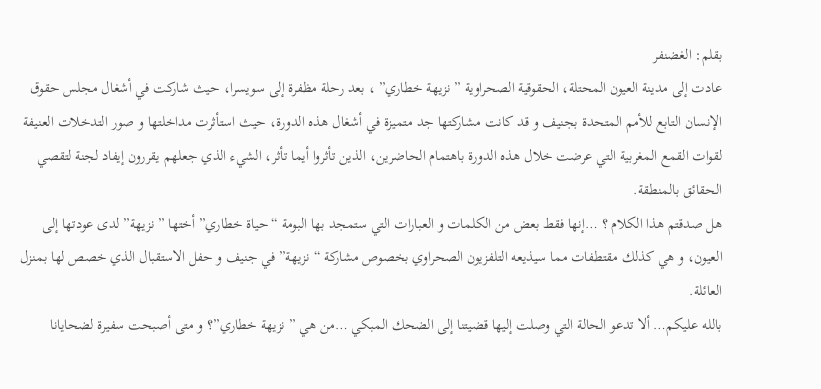بقلم: الغضنفر
عادت إلى مدينة العيون المحتلة، الحقوقية الصحراوية ” نزيهة خطاري” ، بعد رحلة مظفرة إلى سويسرا، حيث شاركت في أشغال مجلس حقوق الإنسان التابع للأمم المتحدة بجنيف و قد كانت مشاركتها جد متميزة في أشغال هذه الدورة، حيث استأثرت مداخلتها و صور التدخلات العنيفة لقوات القمع المغربية التي عرضت خلال هذه الدورة باهتمام الحاضرين، الذين تأثروا أيما تأثر، الشيء الذي جعلهم يقررون إيفاد لجنة لتقصي الحقائق بالمنطقة.
هل صدقتم هذا الكلام ؟ …إنها فقط بعض من الكلمات و العبارات التي ستمجد بها البومة “حياة خطاري” أختها ” نزيهة” لدى عودتها إلى العيون، و هي كذلك مقتطفات مما سيذيعه التلفزيون الصحراوي بخصوص مشاركة “نزيهة” في جنيف و حفل الاستقبال الذي خصص لها بمنزل العائلة.
بالله عليكم… ألا تدعو الحالة التي وصلت إليها قضيتنا إلى الضحك المبكي …من هي ” نزيهة خطاري”؟ و متى أصبحت سفيرة لضحايانا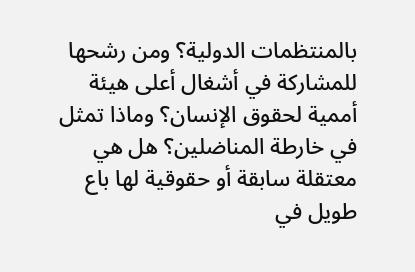بالمنتظمات الدولية؟ ومن رشحها للمشاركة في أشغال أعلى هيئة أممية لحقوق الإنسان؟ وماذا تمثل في خارطة المناضلين؟ هل هي معتقلة سابقة أو حقوقية لها باع طويل في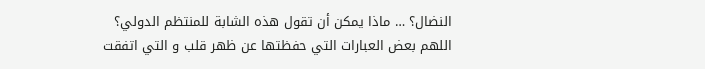النضال؟ … ماذا يمكن أن تقول هذه الشابة للمنتظم الدولي؟ اللهم بعض العبارات التي حفظتها عن ظهر قلب و التي اتفقت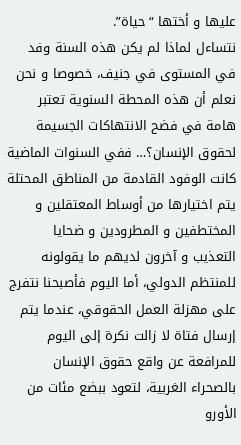عليها و أختها “حياة”.
نتساءل لماذا لم يكن هذه السنة وفد في المستوى في جنيف، خصوصا و نحن نعلم أن هذه المحطة السنوية تعتبر هامة في فضح الانتهاكات الجسيمة لحقوق الإنسان؟… ففي السنوات الماضية كانت الوفود القادمة من المناطق المحتلة يتم اختيارها من أوساط المعتقلين و المختطفين و المطرودين و ضحايا التعذيب و آخرون لديهم ما يقولونه للمنتظم الدولي، أما اليوم فأصبحنا نتفرج على مهزلة العمل الحقوقي، عندما يتم إرسال فتاة لا زالت نكرة إلى اليوم للمرافعة عن واقع حقوق الإنسان بالصحراء الغربية، لتعود ببضع مئات من الأورو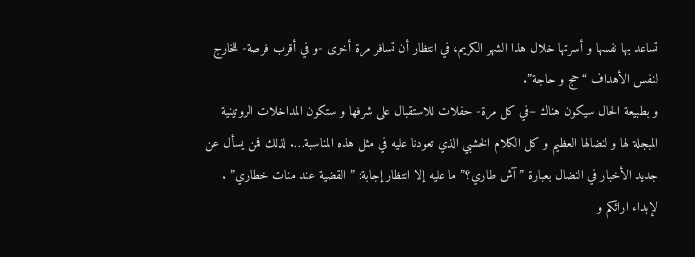تساعد بها نفسها و أسرتها خلال هذا الشهر الكريم، في انتظار أن تسافر مرة أخرى -و في أقرب فرصة- للخارج لنفس الأهداف “حج و حاجة”.
و بطبيعة الحال سيكون هناك –في كل مرة- حفلات للاستقبال على شرفها و ستكون المداخلات الروتينية المبجلة لها و لنضالها العظيم و كل الكلام الخشبي الذي تعودنا عليه في مثل هذه المناسبة…. لذلك فمن يسأل عن جديد الأخبار في النضال بعبارة ” آش طاري؟” ما عليه إلا انتظار إجابة: ” القضية عند منات خطاري” .
لإبداء ارائكم و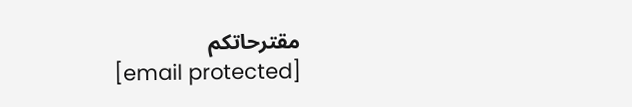مقترحاتكم
[email protected]